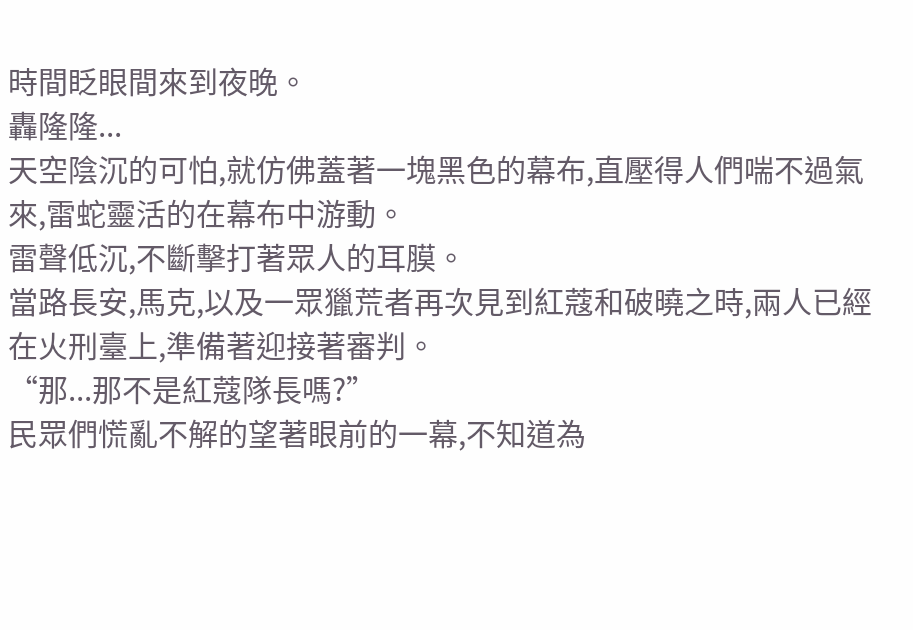時間眨眼間來到夜晚。
轟隆隆...
天空陰沉的可怕,就仿佛蓋著一塊黑色的幕布,直壓得人們喘不過氣來,雷蛇靈活的在幕布中游動。
雷聲低沉,不斷擊打著眾人的耳膜。
當路長安,馬克,以及一眾獵荒者再次見到紅蔻和破曉之時,兩人已經在火刑臺上,準備著迎接著審判。
“那...那不是紅蔻隊長嗎?”
民眾們慌亂不解的望著眼前的一幕,不知道為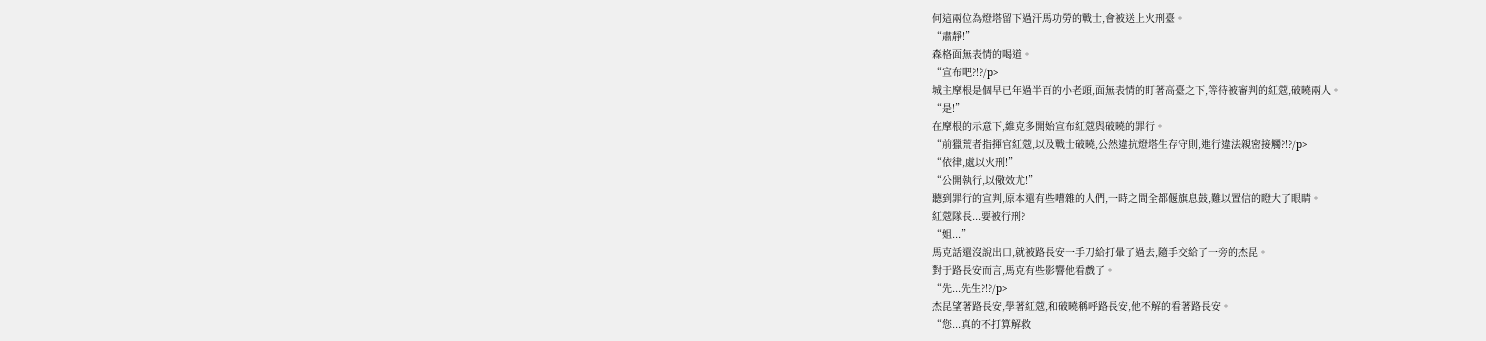何這兩位為燈塔留下過汗馬功勞的戰士,會被送上火刑臺。
“肅靜!”
森格面無表情的喝道。
“宣布吧?!?/p>
城主摩根是個早已年過半百的小老頭,面無表情的盯著高臺之下,等待被審判的紅蔻,破曉兩人。
“是!”
在摩根的示意下,維克多開始宣布紅蔻與破曉的罪行。
“前獵荒者指揮官紅蔻,以及戰士破曉,公然違抗燈塔生存守則,進行違法親密接觸?!?/p>
“依律,處以火刑!”
“公開執行,以儆效尤!”
聽到罪行的宣判,原本還有些嘈雜的人們,一時之間全都偃旗息鼓,難以置信的瞪大了眼睛。
紅蔻隊長...要被行刑?
“姐...”
馬克話還沒說出口,就被路長安一手刀給打暈了過去,隨手交給了一旁的杰昆。
對于路長安而言,馬克有些影響他看戲了。
“先...先生?!?/p>
杰昆望著路長安,學著紅蔻,和破曉稱呼路長安,他不解的看著路長安。
“您...真的不打算解救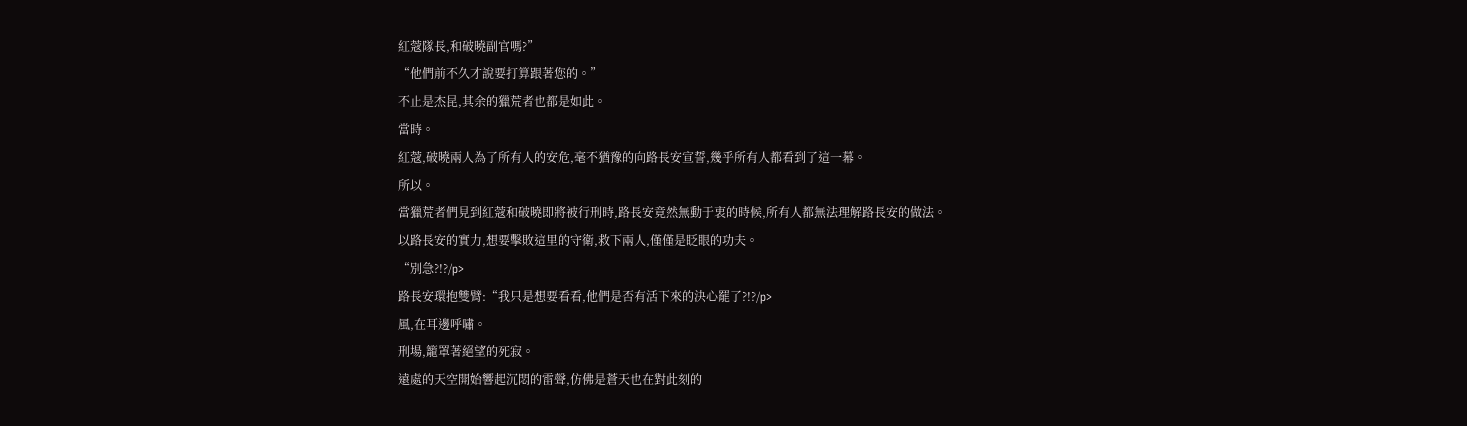紅蔻隊長,和破曉副官嗎?”
“他們前不久才說要打算跟著您的。”
不止是杰昆,其余的獵荒者也都是如此。
當時。
紅蔻,破曉兩人為了所有人的安危,毫不猶豫的向路長安宣誓,幾乎所有人都看到了這一幕。
所以。
當獵荒者們見到紅蔻和破曉即將被行刑時,路長安竟然無動于衷的時候,所有人都無法理解路長安的做法。
以路長安的實力,想要擊敗這里的守衛,救下兩人,僅僅是眨眼的功夫。
“別急?!?/p>
路長安環抱雙臂:“我只是想要看看,他們是否有活下來的決心罷了?!?/p>
風,在耳邊呼嘯。
刑場,籠罩著絕望的死寂。
遠處的天空開始響起沉悶的雷聲,仿佛是蒼天也在對此刻的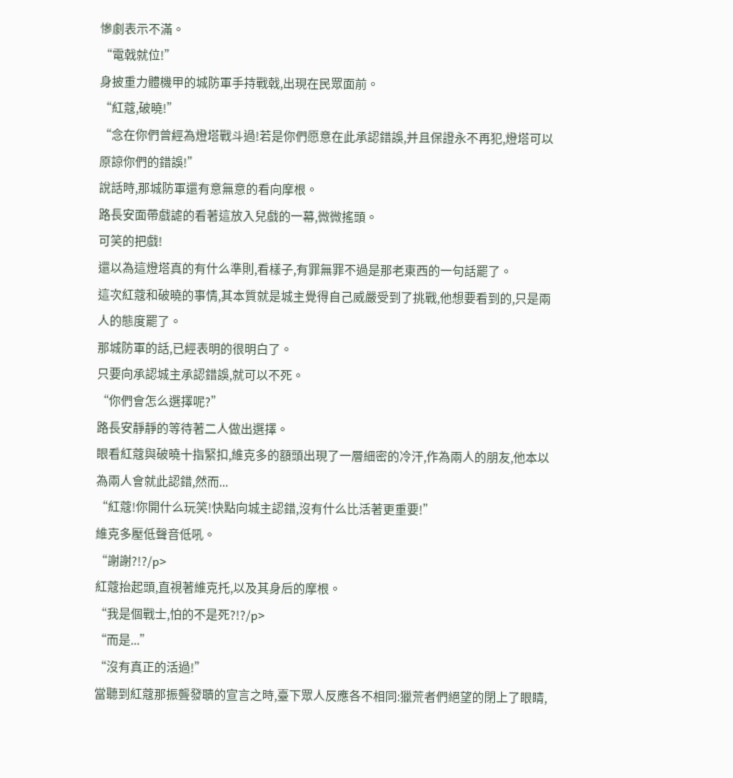慘劇表示不滿。
“電戟就位!”
身披重力體機甲的城防軍手持戰戟,出現在民眾面前。
“紅蔻,破曉!”
“念在你們曾經為燈塔戰斗過!若是你們愿意在此承認錯誤,并且保證永不再犯,燈塔可以原諒你們的錯誤!”
說話時,那城防軍還有意無意的看向摩根。
路長安面帶戲謔的看著這放入兒戲的一幕,微微搖頭。
可笑的把戲!
還以為這燈塔真的有什么準則,看樣子,有罪無罪不過是那老東西的一句話罷了。
這次紅蔻和破曉的事情,其本質就是城主覺得自己威嚴受到了挑戰,他想要看到的,只是兩人的態度罷了。
那城防軍的話,已經表明的很明白了。
只要向承認城主承認錯誤,就可以不死。
“你們會怎么選擇呢?”
路長安靜靜的等待著二人做出選擇。
眼看紅蔻與破曉十指緊扣,維克多的額頭出現了一層細密的冷汗,作為兩人的朋友,他本以為兩人會就此認錯,然而...
“紅蔻!你開什么玩笑!快點向城主認錯,沒有什么比活著更重要!”
維克多壓低聲音低吼。
“謝謝?!?/p>
紅蔻抬起頭,直視著維克托,以及其身后的摩根。
“我是個戰士,怕的不是死?!?/p>
“而是...”
“沒有真正的活過!”
當聽到紅蔻那振聾發聵的宣言之時,臺下眾人反應各不相同:獵荒者們絕望的閉上了眼睛,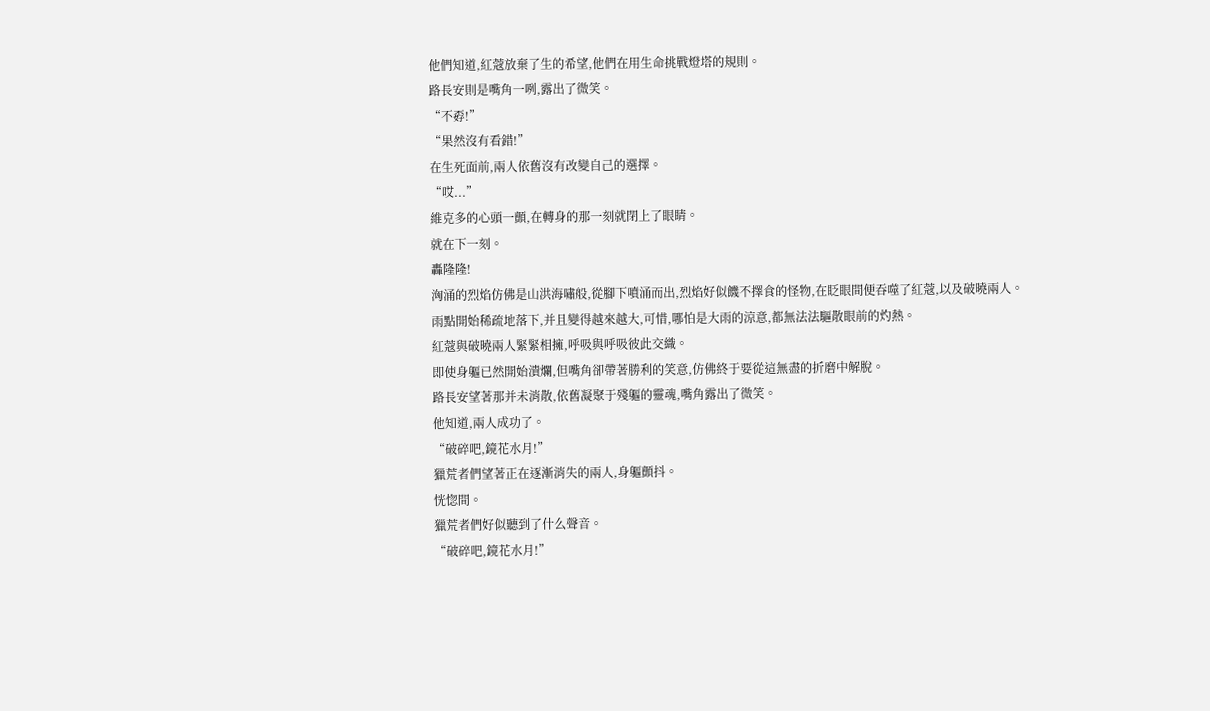他們知道,紅蔻放棄了生的希望,他們在用生命挑戰燈塔的規則。
路長安則是嘴角一咧,露出了微笑。
“不孬!”
“果然沒有看錯!”
在生死面前,兩人依舊沒有改變自己的選擇。
“哎...”
維克多的心頭一顫,在轉身的那一刻就閉上了眼睛。
就在下一刻。
轟隆隆!
洶涌的烈焰仿佛是山洪海嘯般,從腳下噴涌而出,烈焰好似饑不擇食的怪物,在眨眼間便吞噬了紅蔻,以及破曉兩人。
雨點開始稀疏地落下,并且變得越來越大,可惜,哪怕是大雨的涼意,都無法法驅散眼前的灼熱。
紅蔻與破曉兩人緊緊相擁,呼吸與呼吸彼此交織。
即使身軀已然開始潰爛,但嘴角卻帶著勝利的笑意,仿佛終于要從這無盡的折磨中解脫。
路長安望著那并未消散,依舊凝聚于殘軀的靈魂,嘴角露出了微笑。
他知道,兩人成功了。
“破碎吧,鏡花水月!”
獵荒者們望著正在逐漸消失的兩人,身軀顫抖。
恍惚間。
獵荒者們好似聽到了什么聲音。
“破碎吧,鏡花水月!”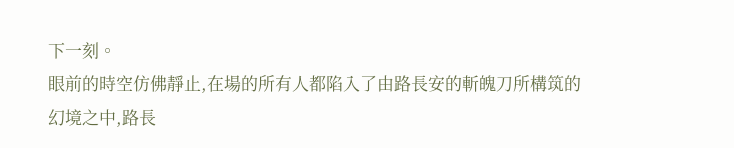下一刻。
眼前的時空仿佛靜止,在場的所有人都陷入了由路長安的斬魄刀所構筑的幻境之中,路長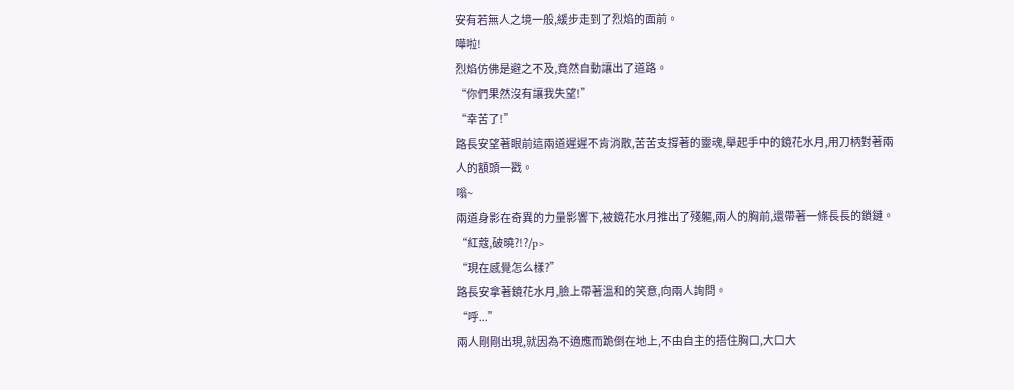安有若無人之境一般,緩步走到了烈焰的面前。
嘩啦!
烈焰仿佛是避之不及,竟然自動讓出了道路。
“你們果然沒有讓我失望!”
“幸苦了!”
路長安望著眼前這兩道遲遲不肯消散,苦苦支撐著的靈魂,舉起手中的鏡花水月,用刀柄對著兩人的額頭一戳。
嗡~
兩道身影在奇異的力量影響下,被鏡花水月推出了殘軀,兩人的胸前,還帶著一條長長的鎖鏈。
“紅蔻,破曉?!?/p>
“現在感覺怎么樣?”
路長安拿著鏡花水月,臉上帶著溫和的笑意,向兩人詢問。
“呼...”
兩人剛剛出現,就因為不適應而跪倒在地上,不由自主的捂住胸口,大口大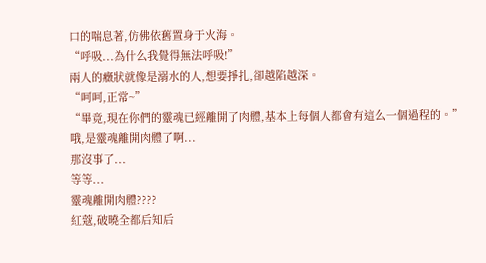口的喘息著,仿佛依舊置身于火海。
“呼吸...為什么我覺得無法呼吸!”
兩人的癥狀就像是溺水的人,想要掙扎,卻越陷越深。
“呵呵,正常~”
“畢竟,現在你們的靈魂已經離開了肉體,基本上每個人都會有這么一個過程的。”
哦,是靈魂離開肉體了啊...
那沒事了...
等等...
靈魂離開肉體????
紅蔻,破曉全都后知后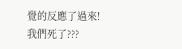覺的反應了過來!
我們死了???